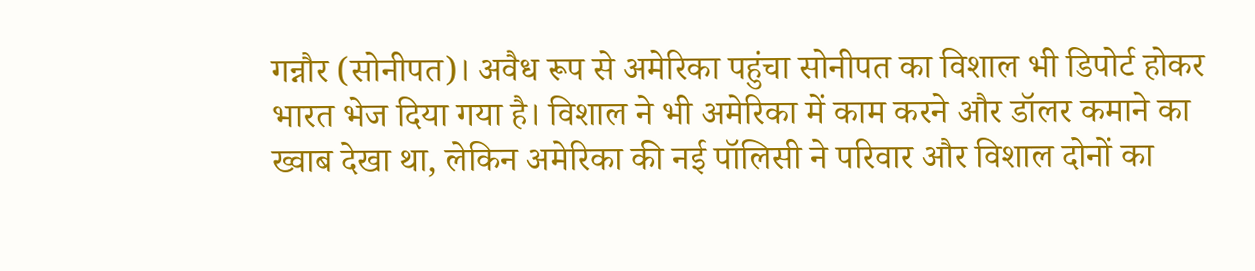गन्नौर (सोनीपत)। अवैध रूप से अमेरिका पहुंचा सोनीपत का विशाल भी डिपोर्ट होकर भारत भेज दिया गया है। विशाल ने भी अमेरिका में काम करने और डॉलर कमाने का ख्वाब देखा था, लेकिन अमेरिका की नई पॉलिसी ने परिवार और विशाल दोनों का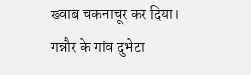ख्वाब चकनाचूर कर दिया।
गन्नौर के गांव दुभेटा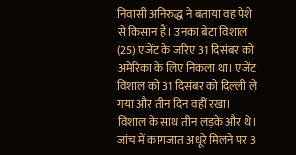निवासी अनिरुद्ध ने बताया वह पेशे से किसान हैं। उनका बेटा विशाल (25) एजेंट के जरिए 31 दिसंबर को अमेरिका के लिए निकला था। एजेंट विशाल को 31 दिसंबर को दिल्ली ले गया और तीन दिन वहीं रखा। विशाल के साथ तीन लड़के और थे। जांच में कागजात अधूरे मिलने पर 3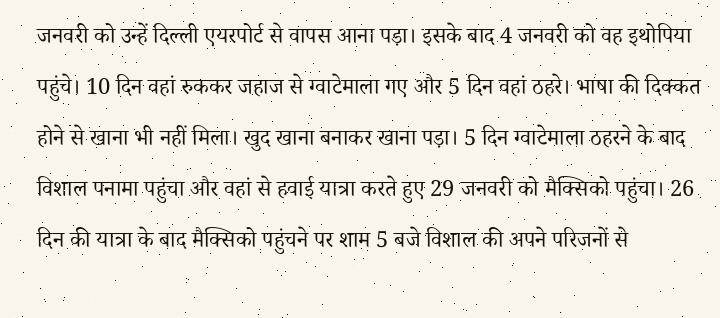जनवरी को उन्हें दिल्ली एयरपोर्ट से वापस आना पड़ा। इसके बाद 4 जनवरी को वह इथोपिया पहुंचे। 10 दिन वहां रुककर जहाज से ग्वाटेमाला गए और 5 दिन वहां ठहरे। भाषा की दिक्कत होने से खाना भी नहीं मिला। खुद खाना बनाकर खाना पड़ा। 5 दिन ग्वाटेमाला ठहरने के बाद विशाल पनामा पहुंचा और वहां से हवाई यात्रा करते हुए 29 जनवरी को मैक्सिको पहुंचा। 26 दिन की यात्रा के बाद मैक्सिको पहुंचने पर शाम 5 बजे विशाल की अपने परिजनों से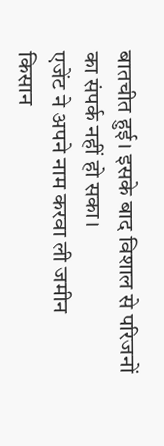बातचीत हुई। इसके बाद विशाल से परिजनों का संपर्क नहीं हो सका।
एजेंट ने अपने नाम करवा ली जमीन
किसान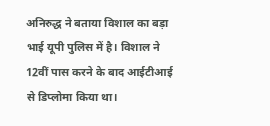अनिरुद्ध ने बताया विशाल का बड़ा भाई यूपी पुलिस में है। विशाल ने 12वीं पास करने के बाद आईटीआई से डिप्लोमा किया था।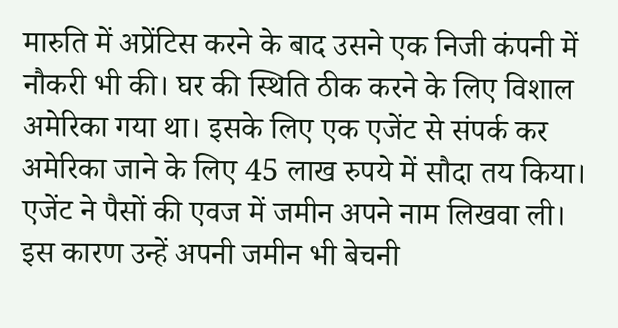मारुति में अप्रेंटिस करने के बाद उसने एक निजी कंपनी में नौकरी भी की। घर की स्थिति ठीक करने के लिए विशाल अमेरिका गया था। इसके लिए एक एजेंट से संपर्क कर अमेरिका जाने के लिए 45 लाख रुपये में सौदा तय किया। एजेंट ने पैसों की एवज में जमीन अपने नाम लिखवा ली। इस कारण उन्हें अपनी जमीन भी बेचनी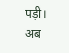पड़ी। अब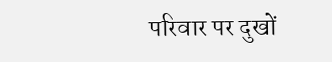परिवार पर दुखों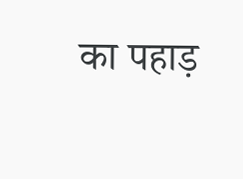का पहाड़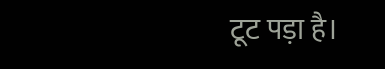टूट पड़ा है।